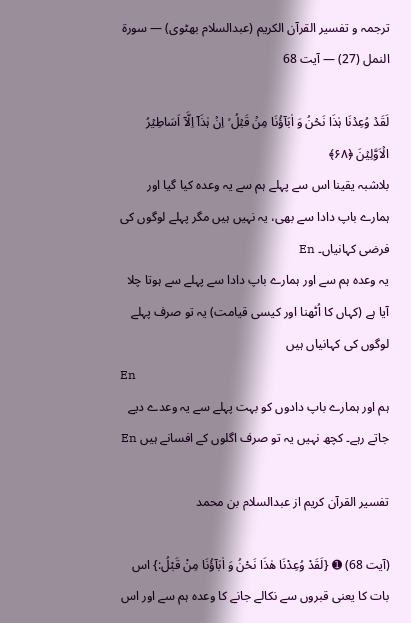ترجمہ و تفسیر القرآن الکریم (عبدالسلام بھٹوی) — سورۃ النمل (27) — آیت 68

لَقَدۡ وُعِدۡنَا ہٰذَا نَحۡنُ وَ اٰبَآؤُنَا مِنۡ قَبۡلُ ۙ اِنۡ ہٰذَاۤ اِلَّاۤ اَسَاطِیۡرُ الۡاَوَّلِیۡنَ ﴿۶۸﴾
بلاشبہ یقینا اس سے پہلے ہم سے یہ وعدہ کیا گیا اور ہمارے باپ دادا سے بھی، یہ نہیں ہیں مگر پہلے لوگوں کی فرضی کہانیاں۔ En
یہ وعدہ ہم سے اور ہمارے باپ دادا سے پہلے سے ہوتا چلا آیا ہے (کہاں کا اُٹھنا اور کیسی قیامت) یہ تو صرف پہلے لوگوں کی کہانیاں ہیں
En
ہم اور ہمارے باپ دادوں کو بہت پہلے سے یہ وعدے دیے جاتے رہے۔ کچھ نہیں یہ تو صرف اگلوں کے افسانے ہیں En

تفسیر القرآن کریم از عبدالسلام بن محمد

(آیت 68) ➊ {لَقَدْ وُعِدْنَا هٰذَا نَحْنُ وَ اٰبَآؤُنَا مِنْ قَبْلُ:} اس بات کا یعنی قبروں سے نکالے جانے کا وعدہ ہم سے اور اس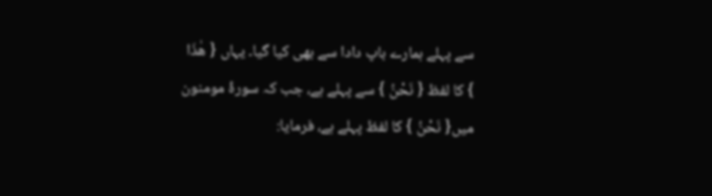سے پہلے ہمارے باپ دادا سے بھی کیا گیا۔ یہاں { هٰذَا } کا لفظ { نَحْنُ } سے پہلے ہے، جب کہ سورۂ مومنون میں{ نَحْنُ } کا لفظ پہلے ہے، فرمایا: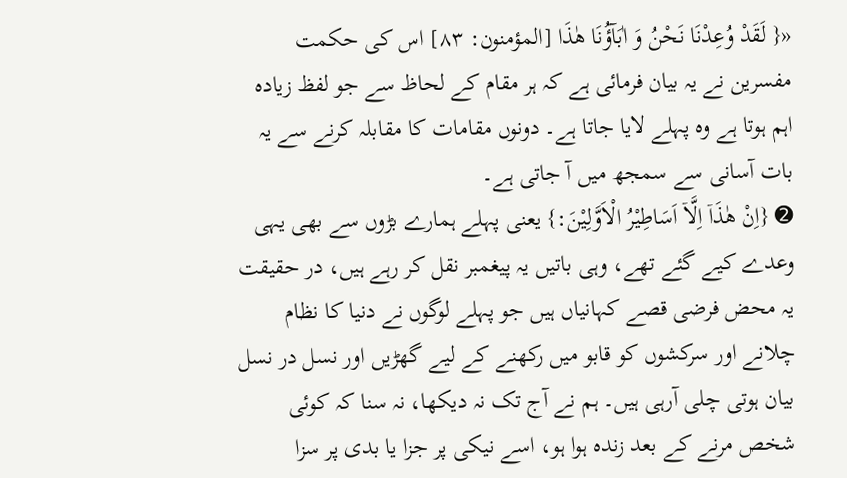«{ لَقَدْ وُعِدْنَا نَحْنُ وَ اٰبَآؤُنَا هٰذَا [المؤمنون: ۸۳] اس کی حکمت مفسرین نے یہ بیان فرمائی ہے کہ ہر مقام کے لحاظ سے جو لفظ زیادہ اہم ہوتا ہے وہ پہلے لایا جاتا ہے۔ دونوں مقامات کا مقابلہ کرنے سے یہ بات آسانی سے سمجھ میں آ جاتی ہے۔
➋ {اِنْ هٰذَاۤ اِلَّاۤ اَسَاطِيْرُ الْاَوَّلِيْنَ:} یعنی پہلے ہمارے بڑوں سے بھی یہی وعدے کیے گئے تھے، وہی باتیں یہ پیغمبر نقل کر رہے ہیں، در حقیقت یہ محض فرضی قصے کہانیاں ہیں جو پہلے لوگوں نے دنیا کا نظام چلانے اور سرکشوں کو قابو میں رکھنے کے لیے گھڑیں اور نسل در نسل بیان ہوتی چلی آرہی ہیں۔ ہم نے آج تک نہ دیکھا، نہ سنا کہ کوئی شخص مرنے کے بعد زندہ ہوا ہو، اسے نیکی پر جزا یا بدی پر سزا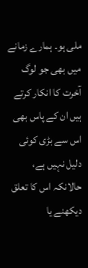ملی ہو۔ ہمارے زمانے میں بھی جو لوگ آخرت کا انکار کرتے ہیں ان کے پاس بھی اس سے بڑی کوئی دلیل نہیں ہے، حالانکہ اس کا تعلق دیکھنے یا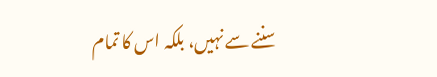سننے سے نہیں، بلکہ اس کا تمام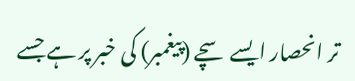تر انحصار ایسے سچے (پیغمبر) کی خبر پر ہے جسے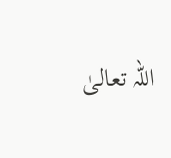اللہ تعالیٰ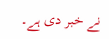نے خبر دی ہے۔